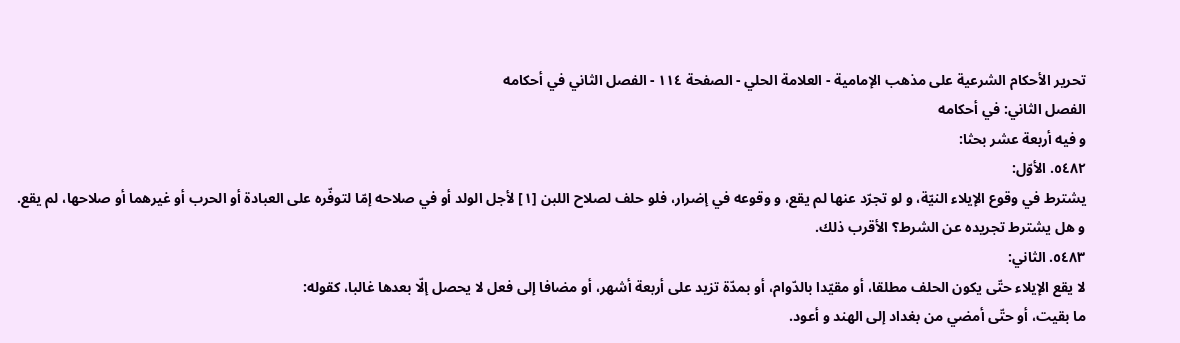تحرير الأحكام الشرعية على مذهب الإمامية - العلامة الحلي - الصفحة ١١٤ - الفصل الثاني في أحكامه
الفصل الثاني: في أحكامه
و فيه أربعة عشر بحثا:
٥٤٨٢. الأوّل:
يشترط في وقوع الإيلاء النيّة، و لو تجرّد عنها لم يقع، و وقوعه في إضرار، فلو حلف لصلاح اللبن [١] لأجل الولد أو في صلاحه إمّا لتوفّره على العبادة أو الحرب أو غيرهما أو صلاحها، لم يقع.
و هل يشترط تجريده عن الشرط؟ الأقرب ذلك.
٥٤٨٣. الثاني:
لا يقع الإيلاء حتّى يكون الحلف مطلقا، أو مقيّدا بالدّوام، أو بمدّة تزيد على أربعة أشهر، أو مضافا إلى فعل لا يحصل إلّا بعدها غالبا، كقوله:
ما بقيت، أو حتّى أمضي من بغداد إلى الهند و أعود.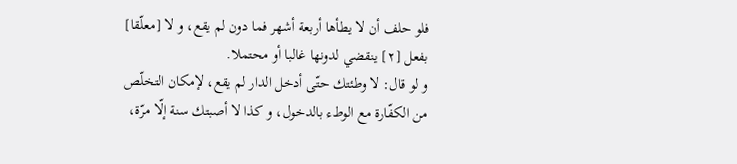فلو حلف أن لا يطأها أربعة أشهر فما دون لم يقع، و لا [معلّقا] بفعل [٢] ينقضي لدونها غالبا أو محتملا.
و لو قال: لا وطئتك حتّى أدخل الدار لم يقع، لإمكان التخلّص من الكفّارة مع الوطء بالدخول، و كذا لا أصبتك سنة إلّا مرّة،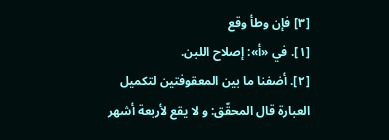[٣] فإن وطأ وقع
[١]. في «أ»: إصلاح اللبن.
[٢]. أضفنا ما بين المعقوفتين لتكميل العبارة قال المحقّق: و لا يقع لأربعة أشهر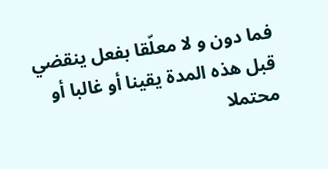فما دون و لا معلّقا بفعل ينقضي قبل هذه المدة يقينا أو غالبا أو محتملا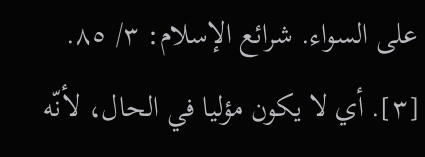على السواء. شرائع الإسلام: ٣/ ٨٥.
[٣]. أي لا يكون مؤليا في الحال، لأنّه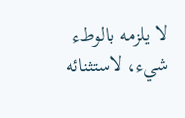لا يلزمه بالوطء شيء، لاستثنائه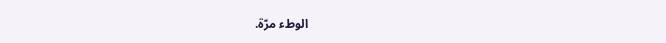الوطء مرّة.